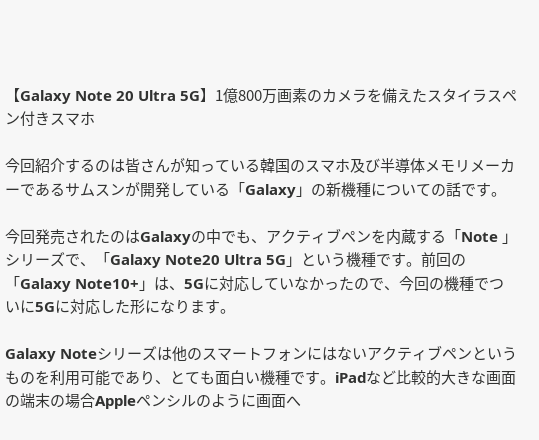【Galaxy Note 20 Ultra 5G】1億800万画素のカメラを備えたスタイラスペン付きスマホ

今回紹介するのは皆さんが知っている韓国のスマホ及び半導体メモリメーカーであるサムスンが開発している「Galaxy」の新機種についての話です。

今回発売されたのはGalaxyの中でも、アクティブペンを内蔵する「Note 」シリーズで、「Galaxy Note20 Ultra 5G」という機種です。前回の「Galaxy Note10+」は、5Gに対応していなかったので、今回の機種でついに5Gに対応した形になります。

Galaxy Noteシリーズは他のスマートフォンにはないアクティブペンというものを利用可能であり、とても面白い機種です。iPadなど比較的大きな画面の端末の場合Appleペンシルのように画面へ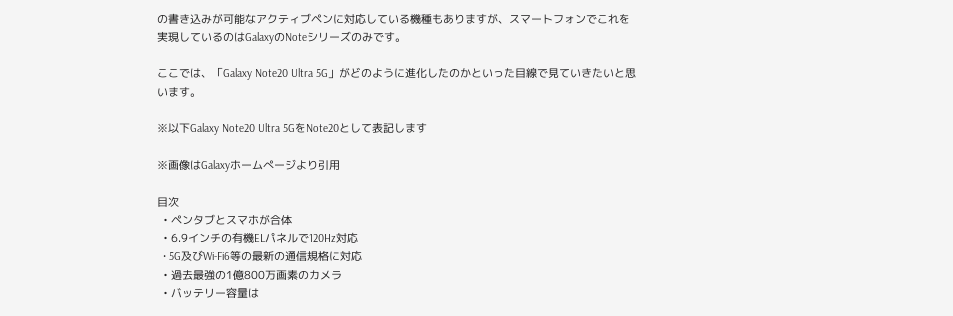の書き込みが可能なアクティブペンに対応している機種もありますが、スマートフォンでこれを実現しているのはGalaxyのNoteシリーズのみです。

ここでは、「Galaxy Note20 Ultra 5G」がどのように進化したのかといった目線で見ていきたいと思います。

※以下Galaxy Note20 Ultra 5GをNote20として表記します

※画像はGalaxyホームぺージより引用

目次
  • ペンタブとスマホが合体
  • 6.9インチの有機ELパネルで120Hz対応
  • 5G及びWi-Fi6等の最新の通信規格に対応
  • 過去最強の1億800万画素のカメラ
  • バッテリー容量は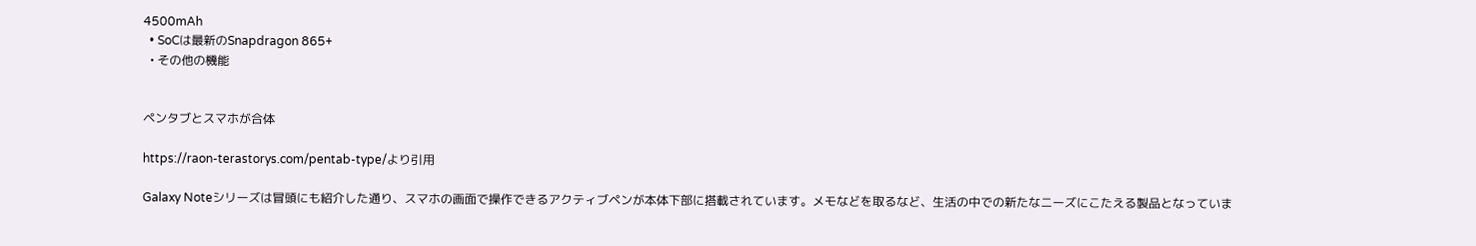4500mAh
  • SoCは最新のSnapdragon 865+
  • その他の機能


ペンタブとスマホが合体

https://raon-terastorys.com/pentab-type/より引用

Galaxy Noteシリーズは冒頭にも紹介した通り、スマホの画面で操作できるアクティブペンが本体下部に搭載されています。メモなどを取るなど、生活の中での新たなニーズにこたえる製品となっていま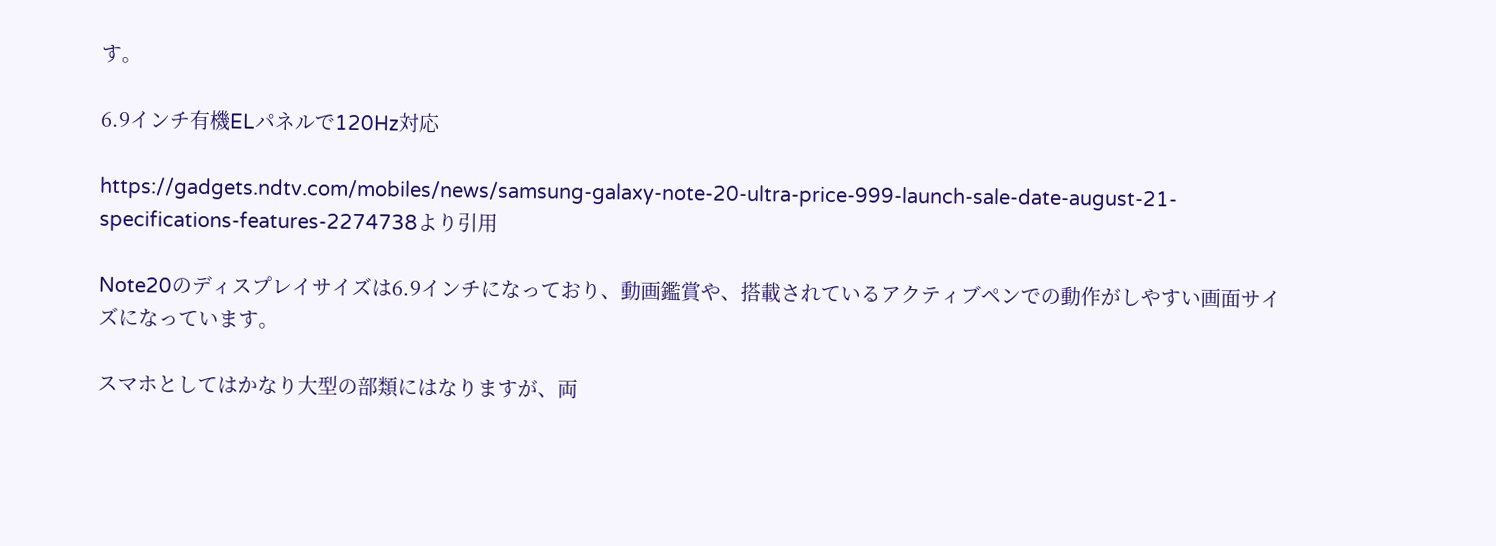す。

6.9インチ有機ELパネルで120Hz対応

https://gadgets.ndtv.com/mobiles/news/samsung-galaxy-note-20-ultra-price-999-launch-sale-date-august-21-specifications-features-2274738より引用

Note20のディスプレイサイズは6.9インチになっており、動画鑑賞や、搭載されているアクティブペンでの動作がしやすい画面サイズになっています。

スマホとしてはかなり大型の部類にはなりますが、両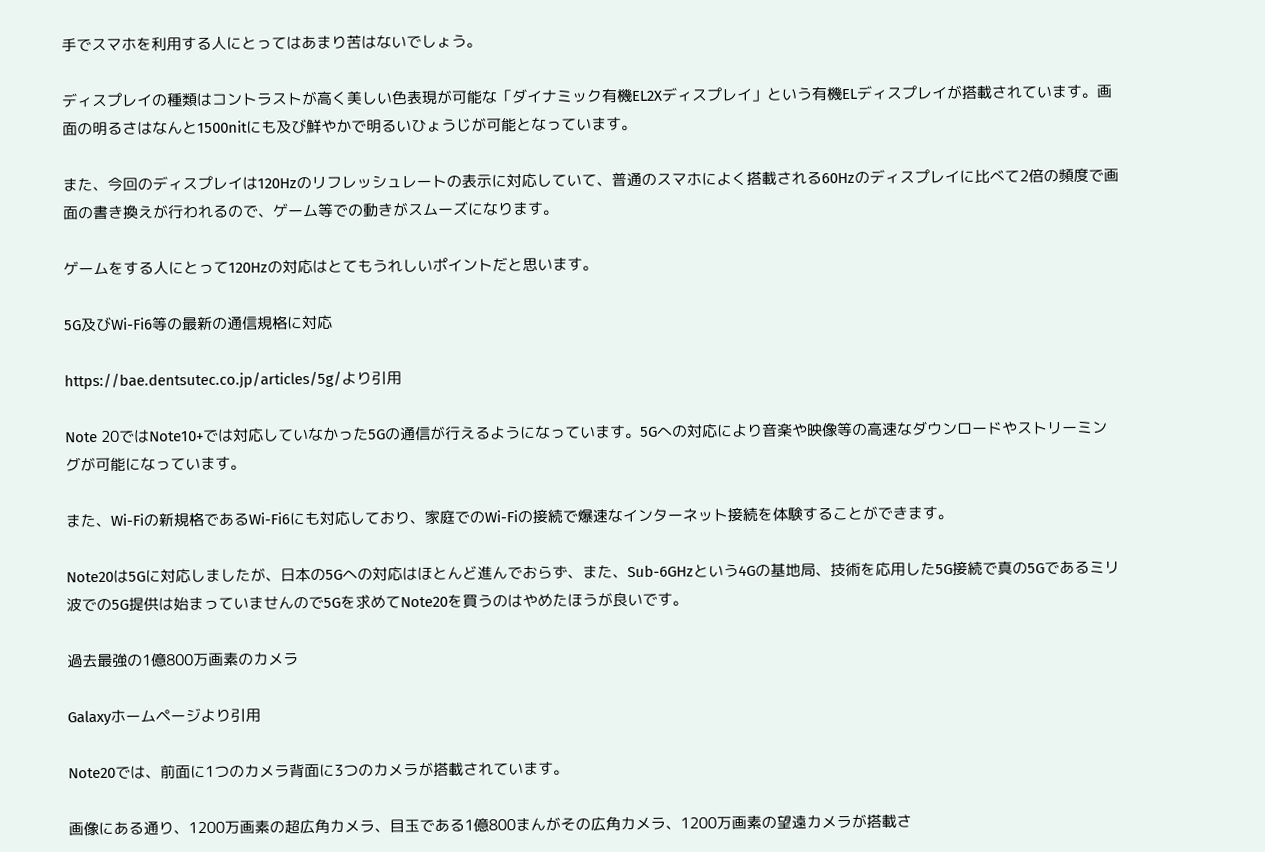手でスマホを利用する人にとってはあまり苦はないでしょう。

ディスプレイの種類はコントラストが高く美しい色表現が可能な「ダイナミック有機EL2Xディスプレイ」という有機ELディスプレイが搭載されています。画面の明るさはなんと1500nitにも及び鮮やかで明るいひょうじが可能となっています。

また、今回のディスプレイは120Hzのリフレッシュレートの表示に対応していて、普通のスマホによく搭載される60Hzのディスプレイに比べて2倍の頻度で画面の書き換えが行われるので、ゲーム等での動きがスムーズになります。

ゲームをする人にとって120Hzの対応はとてもうれしいポイントだと思います。

5G及びWi-Fi6等の最新の通信規格に対応

https://bae.dentsutec.co.jp/articles/5g/より引用

Note 20ではNote10+では対応していなかった5Gの通信が行えるようになっています。5Gへの対応により音楽や映像等の高速なダウンロードやストリーミングが可能になっています。

また、Wi-Fiの新規格であるWi-Fi6にも対応しており、家庭でのWi-Fiの接続で爆速なインターネット接続を体験することができます。

Note20は5Gに対応しましたが、日本の5Gへの対応はほとんど進んでおらず、また、Sub-6GHzという4Gの基地局、技術を応用した5G接続で真の5Gであるミリ波での5G提供は始まっていませんので5Gを求めてNote20を買うのはやめたほうが良いです。

過去最強の1億800万画素のカメラ

Galaxyホームページより引用

Note20では、前面に1つのカメラ背面に3つのカメラが搭載されています。

画像にある通り、1200万画素の超広角カメラ、目玉である1億800まんがその広角カメラ、1200万画素の望遠カメラが搭載さ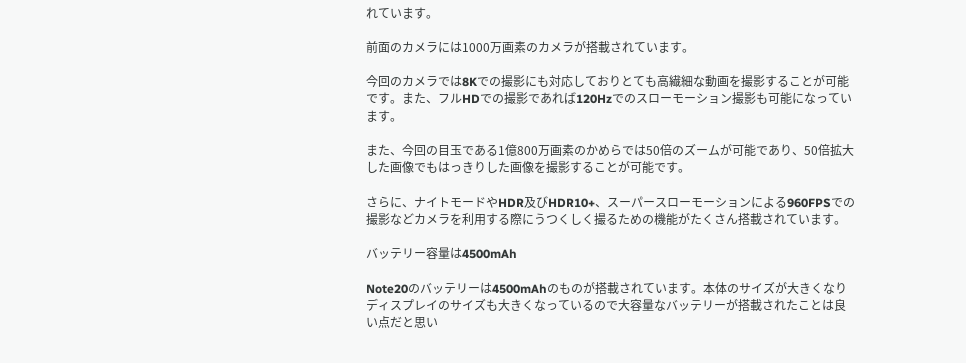れています。

前面のカメラには1000万画素のカメラが搭載されています。

今回のカメラでは8Kでの撮影にも対応しておりとても高繊細な動画を撮影することが可能です。また、フルHDでの撮影であれば120Hzでのスローモーション撮影も可能になっています。

また、今回の目玉である1億800万画素のかめらでは50倍のズームが可能であり、50倍拡大した画像でもはっきりした画像を撮影することが可能です。

さらに、ナイトモードやHDR及びHDR10+、スーパースローモーションによる960FPSでの撮影などカメラを利用する際にうつくしく撮るための機能がたくさん搭載されています。

バッテリー容量は4500mAh

Note20のバッテリーは4500mAhのものが搭載されています。本体のサイズが大きくなりディスプレイのサイズも大きくなっているので大容量なバッテリーが搭載されたことは良い点だと思い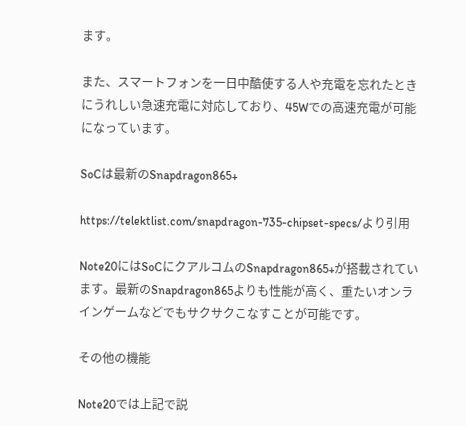ます。

また、スマートフォンを一日中酷使する人や充電を忘れたときにうれしい急速充電に対応しており、45Wでの高速充電が可能になっています。

SoCは最新のSnapdragon865+

https://telektlist.com/snapdragon-735-chipset-specs/より引用

Note20にはSoCにクアルコムのSnapdragon865+が搭載されています。最新のSnapdragon865よりも性能が高く、重たいオンラインゲームなどでもサクサクこなすことが可能です。

その他の機能

Note20では上記で説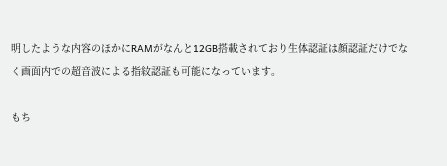明したような内容のほかにRAMがなんと12GB搭載されており生体認証は顔認証だけでなく画面内での超音波による指紋認証も可能になっています。

もち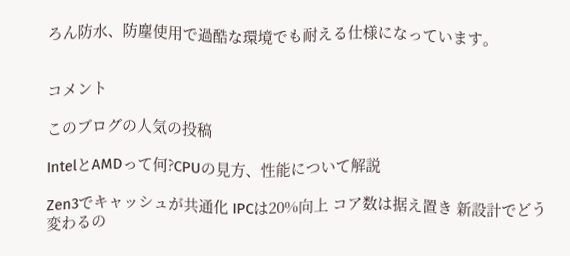ろん防水、防塵使用で過酷な環境でも耐える仕様になっています。


コメント

このブログの人気の投稿

IntelとAMDって何?CPUの見方、性能について解説

Zen3でキャッシュが共通化 IPCは20%向上 コア数は据え置き 新設計でどう変わるの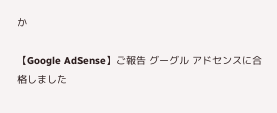か

【Google AdSense】ご報告 グーグル アドセンスに合格しました